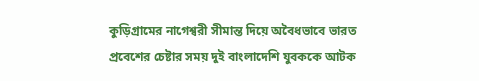কুড়িগ্রামের নাগেশ্বরী সীমান্ত দিয়ে অবৈধভাবে ভারত প্রবেশের চেষ্টার সময় দুই বাংলাদেশি যুবককে আটক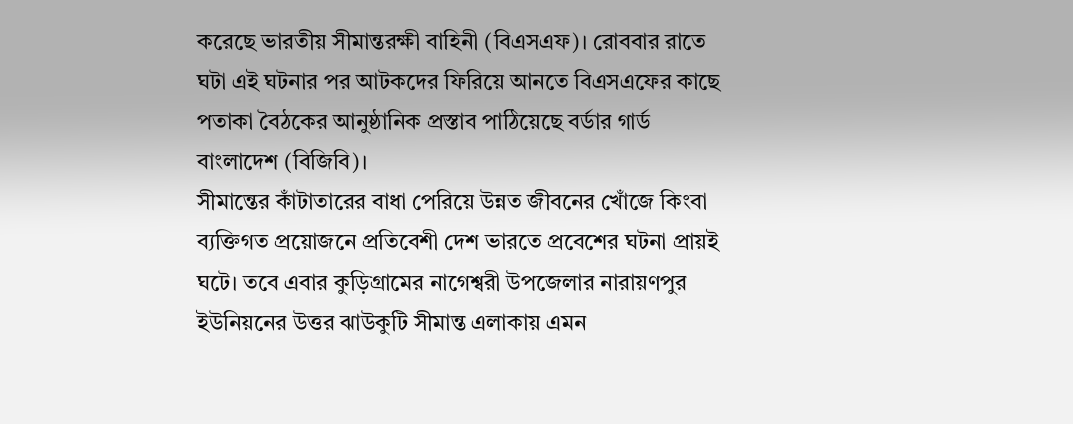করেছে ভারতীয় সীমান্তরক্ষী বাহিনী (বিএসএফ)। রোববার রাতে ঘটা এই ঘটনার পর আটকদের ফিরিয়ে আনতে বিএসএফের কাছে পতাকা বৈঠকের আনুষ্ঠানিক প্রস্তাব পাঠিয়েছে বর্ডার গার্ড বাংলাদেশ (বিজিবি)।
সীমান্তের কাঁটাতারের বাধা পেরিয়ে উন্নত জীবনের খোঁজে কিংবা ব্যক্তিগত প্রয়োজনে প্রতিবেশী দেশ ভারতে প্রবেশের ঘটনা প্রায়ই ঘটে। তবে এবার কুড়িগ্রামের নাগেশ্বরী উপজেলার নারায়ণপুর ইউনিয়নের উত্তর ঝাউকুটি সীমান্ত এলাকায় এমন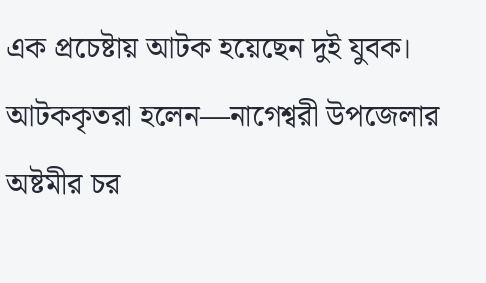এক প্রচেষ্টায় আটক হয়েছেন দুই যুবক। আটককৃতরা হলেন—নাগেশ্বরী উপজেলার অষ্টমীর চর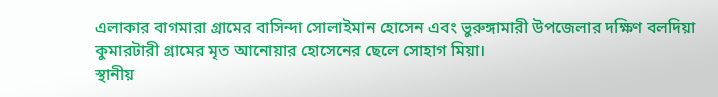এলাকার বাগমারা গ্রামের বাসিন্দা সোলাইমান হোসেন এবং ভুরুঙ্গামারী উপজেলার দক্ষিণ বলদিয়া কুমারটারী গ্রামের মৃত আনোয়ার হোসেনের ছেলে সোহাগ মিয়া।
স্থানীয়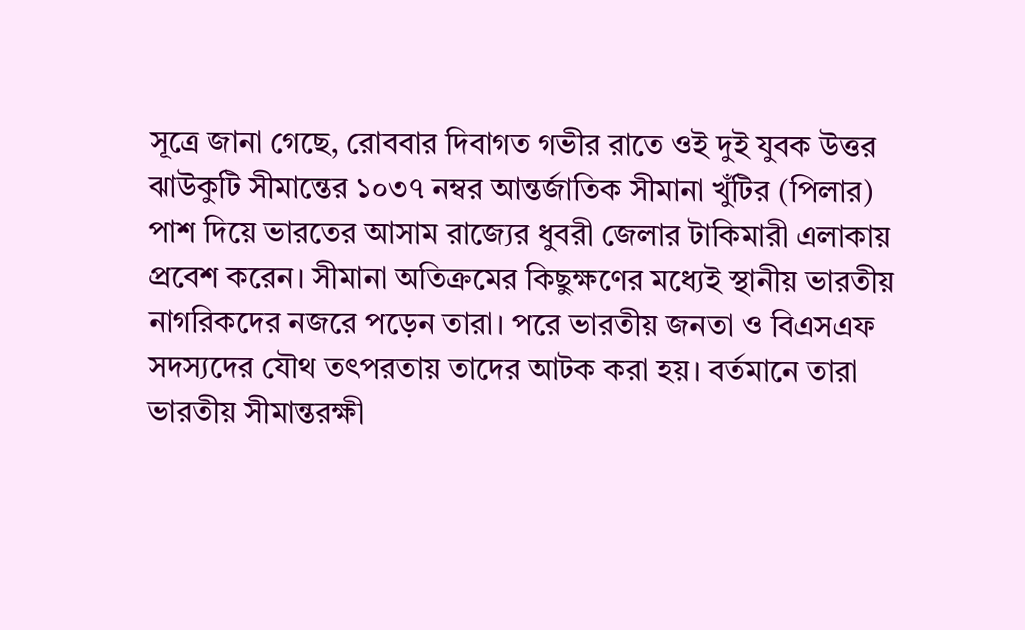সূত্রে জানা গেছে, রোববার দিবাগত গভীর রাতে ওই দুই যুবক উত্তর ঝাউকুটি সীমান্তের ১০৩৭ নম্বর আন্তর্জাতিক সীমানা খুঁটির (পিলার) পাশ দিয়ে ভারতের আসাম রাজ্যের ধুবরী জেলার টাকিমারী এলাকায় প্রবেশ করেন। সীমানা অতিক্রমের কিছুক্ষণের মধ্যেই স্থানীয় ভারতীয় নাগরিকদের নজরে পড়েন তারা। পরে ভারতীয় জনতা ও বিএসএফ সদস্যদের যৌথ তৎপরতায় তাদের আটক করা হয়। বর্তমানে তারা ভারতীয় সীমান্তরক্ষী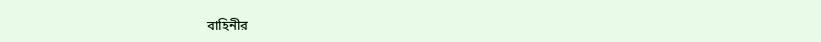বাহিনীর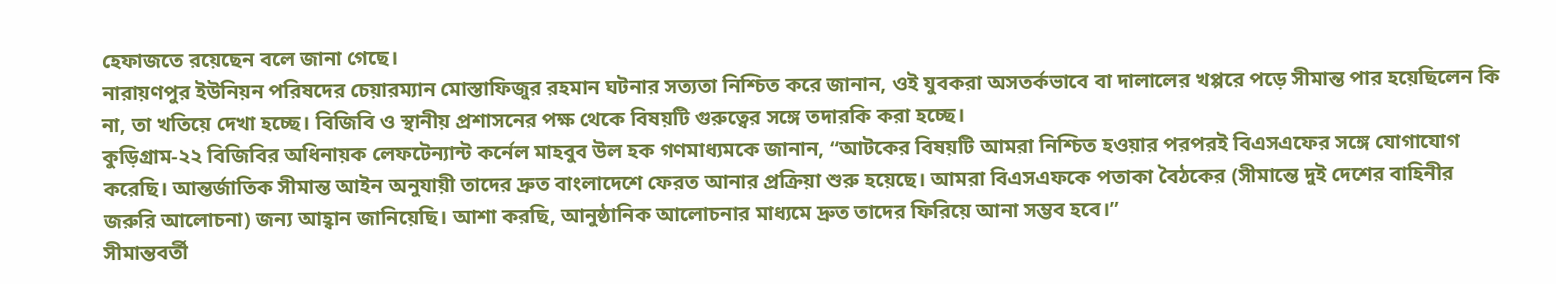হেফাজতে রয়েছেন বলে জানা গেছে।
নারায়ণপুর ইউনিয়ন পরিষদের চেয়ারম্যান মোস্তাফিজুর রহমান ঘটনার সত্যতা নিশ্চিত করে জানান, ওই যুবকরা অসতর্কভাবে বা দালালের খপ্পরে পড়ে সীমান্ত পার হয়েছিলেন কি না, তা খতিয়ে দেখা হচ্ছে। বিজিবি ও স্থানীয় প্রশাসনের পক্ষ থেকে বিষয়টি গুরুত্বের সঙ্গে তদারকি করা হচ্ছে।
কুড়িগ্রাম-২২ বিজিবির অধিনায়ক লেফটেন্যান্ট কর্নেল মাহবুব উল হক গণমাধ্যমকে জানান, “আটকের বিষয়টি আমরা নিশ্চিত হওয়ার পরপরই বিএসএফের সঙ্গে যোগাযোগ করেছি। আন্তর্জাতিক সীমান্ত আইন অনুযায়ী তাদের দ্রুত বাংলাদেশে ফেরত আনার প্রক্রিয়া শুরু হয়েছে। আমরা বিএসএফকে পতাকা বৈঠকের (সীমান্তে দুই দেশের বাহিনীর জরুরি আলোচনা) জন্য আহ্বান জানিয়েছি। আশা করছি, আনুষ্ঠানিক আলোচনার মাধ্যমে দ্রুত তাদের ফিরিয়ে আনা সম্ভব হবে।”
সীমান্তবর্তী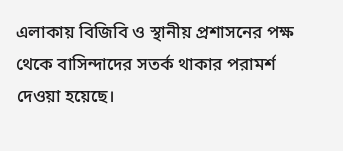এলাকায় বিজিবি ও স্থানীয় প্রশাসনের পক্ষ থেকে বাসিন্দাদের সতর্ক থাকার পরামর্শ দেওয়া হয়েছে।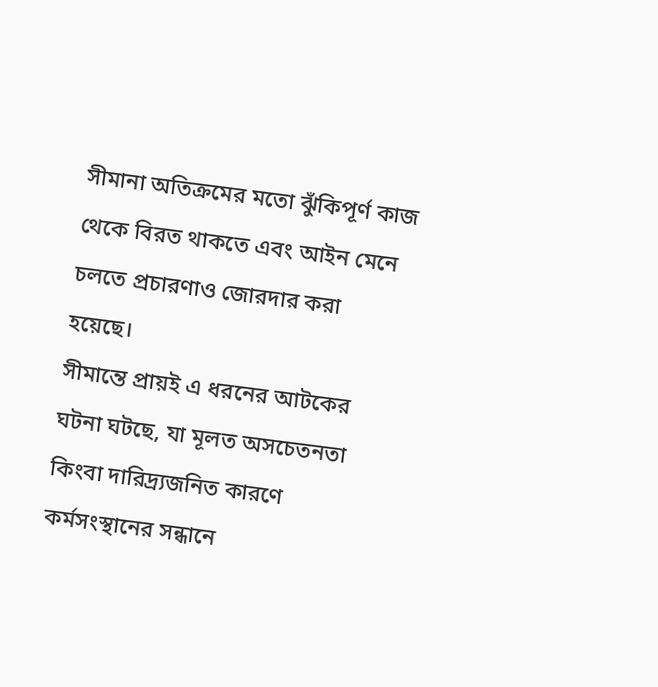সীমানা অতিক্রমের মতো ঝুঁকিপূর্ণ কাজ থেকে বিরত থাকতে এবং আইন মেনে চলতে প্রচারণাও জোরদার করা হয়েছে।
সীমান্তে প্রায়ই এ ধরনের আটকের ঘটনা ঘটছে, যা মূলত অসচেতনতা কিংবা দারিদ্র্যজনিত কারণে কর্মসংস্থানের সন্ধানে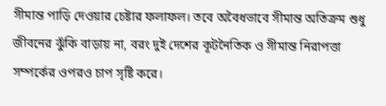সীমান্ত পাড়ি দেওয়ার চেষ্টার ফলাফল। তবে অবৈধভাবে সীমান্ত অতিক্রম শুধু জীবনের ঝুঁকি বাড়ায় না, বরং দুই দেশের কূটনৈতিক ও সীমান্ত নিরাপত্তা সম্পর্কের ওপরও চাপ সৃষ্টি করে।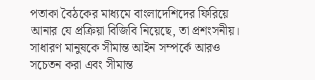পতাকা বৈঠকের মাধ্যমে বাংলাদেশিদের ফিরিয়ে আনার যে প্রক্রিয়া বিজিবি নিয়েছে, তা প্রশংসনীয়। সাধারণ মানুষকে সীমান্ত আইন সম্পর্কে আরও সচেতন করা এবং সীমান্ত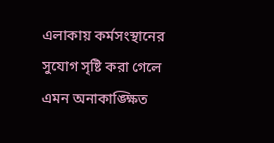এলাকায় কর্মসংস্থানের সুযোগ সৃষ্টি করা গেলে এমন অনাকাঙ্ক্ষিত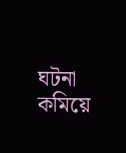ঘটনা কমিয়ে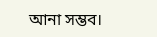আনা সম্ভব।